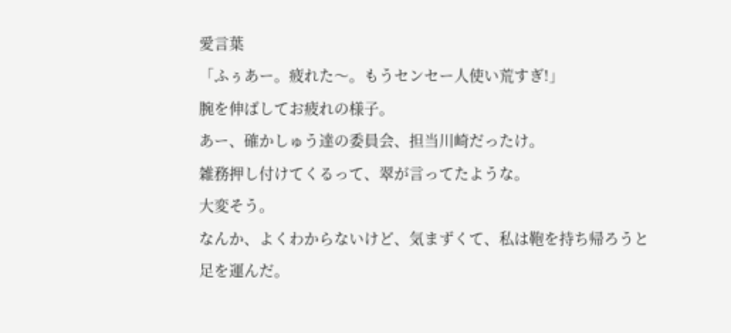愛言葉
「ふぅあー。疲れた〜。もうセンセー人使い荒すぎ!」
腕を伸ばしてお疲れの様子。
あー、確かしゅう達の委員会、担当川崎だったけ。
雑務押し付けてくるって、翠が言ってたような。
大変そう。
なんか、よくわからないけど、気まずくて、私は鞄を持ち帰ろうと足を運んだ。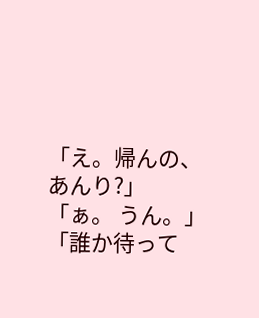「え。帰んの、あんり?」
「ぁ。 うん。」
「誰か待って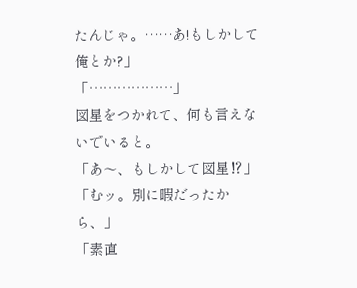たんじゃ。……あ!もしかして俺とか?」
「………………」
図星をつかれて、何も言えないでいると。
「あ〜、もしかして図星⁉」
「むッ。別に暇だったから、」
「素直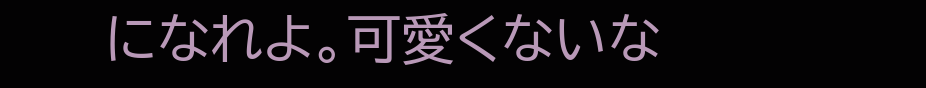になれよ。可愛くないな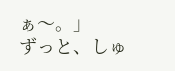ぁ〜。」
ずっと、しゅ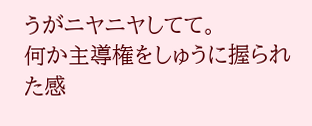うがニヤニヤしてて。
何か主導権をしゅうに握られた感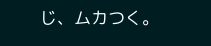じ、ムカつく。